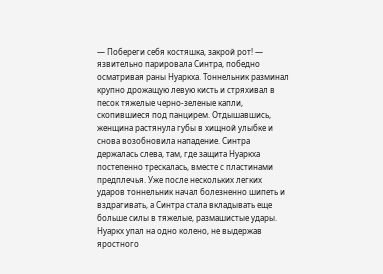— Побереги себя костяшка, закрой рот! — язвительно парировала Синтра, победно осматривая раны Нуаркха. Тоннельник разминал крупно дрожащую левую кисть и стряхивал в песок тяжелые черно-зеленые капли, скопившиеся под панцирем. Отдышавшись, женщина растянула губы в хищной улыбке и снова возобновила нападение. Синтра держалась слева, там, где защита Нуаркха постепенно трескалась, вместе с пластинами предплечья. Уже после нескольких легких ударов тоннельник начал болезненно шипеть и вздрагивать, а Синтра стала вкладывать еще больше силы в тяжелые, размашистые удары. Нуаркх упал на одно колено, не выдержав яростного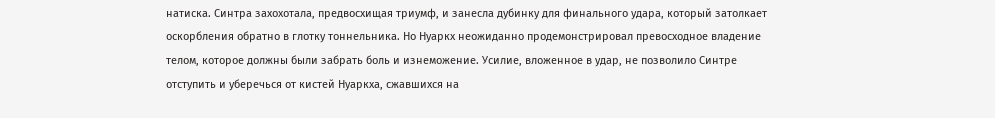натиска. Синтра захохотала, предвосхищая триумф, и занесла дубинку для финального удара, который затолкает оскорбления обратно в глотку тоннельника. Но Нуаркх неожиданно продемонстрировал превосходное владение телом, которое должны были забрать боль и изнеможение. Усилие, вложенное в удар, не позволило Синтре отступить и уберечься от кистей Нуаркха, сжавшихся на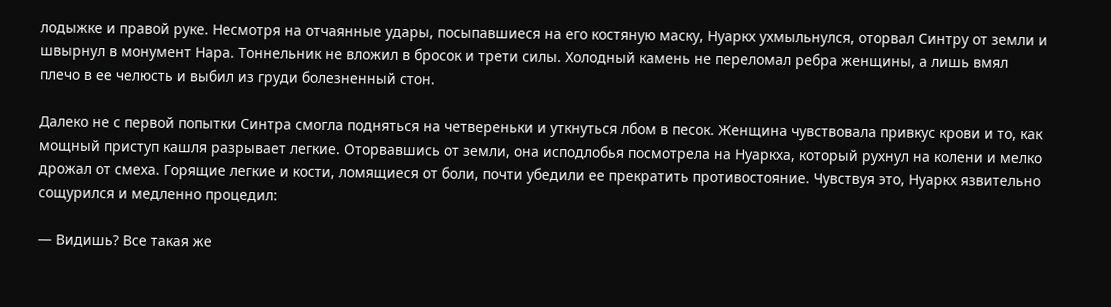лодыжке и правой руке. Несмотря на отчаянные удары, посыпавшиеся на его костяную маску, Нуаркх ухмыльнулся, оторвал Синтру от земли и швырнул в монумент Нара. Тоннельник не вложил в бросок и трети силы. Холодный камень не переломал ребра женщины, а лишь вмял плечо в ее челюсть и выбил из груди болезненный стон.

Далеко не с первой попытки Синтра смогла подняться на четвереньки и уткнуться лбом в песок. Женщина чувствовала привкус крови и то, как мощный приступ кашля разрывает легкие. Оторвавшись от земли, она исподлобья посмотрела на Нуаркха, который рухнул на колени и мелко дрожал от смеха. Горящие легкие и кости, ломящиеся от боли, почти убедили ее прекратить противостояние. Чувствуя это, Нуаркх язвительно сощурился и медленно процедил:

— Видишь? Все такая же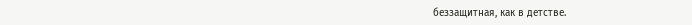беззащитная, как в детстве.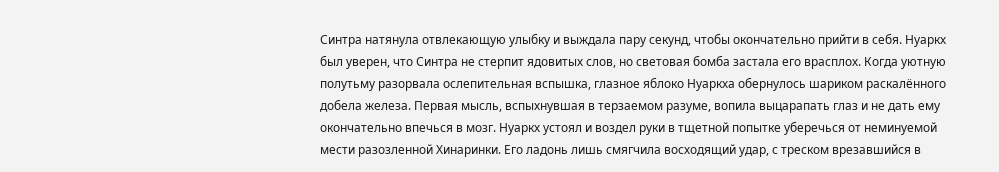Синтра натянула отвлекающую улыбку и выждала пару секунд, чтобы окончательно прийти в себя. Нуаркх был уверен, что Синтра не стерпит ядовитых слов, но световая бомба застала его врасплох. Когда уютную полутьму разорвала ослепительная вспышка, глазное яблоко Нуаркха обернулось шариком раскалённого добела железа. Первая мысль, вспыхнувшая в терзаемом разуме, вопила выцарапать глаз и не дать ему окончательно впечься в мозг. Нуаркх устоял и воздел руки в тщетной попытке уберечься от неминуемой мести разозленной Хинаринки. Его ладонь лишь смягчила восходящий удар, с треском врезавшийся в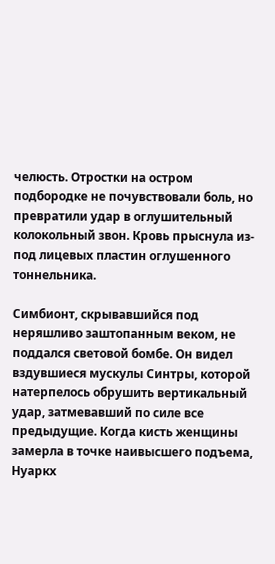челюсть. Отростки на остром подбородке не почувствовали боль, но превратили удар в оглушительный колокольный звон. Кровь прыснула из-под лицевых пластин оглушенного тоннельника.

Симбионт, скрывавшийся под неряшливо заштопанным веком, не поддался световой бомбе. Он видел вздувшиеся мускулы Синтры, которой натерпелось обрушить вертикальный удар, затмевавший по силе все предыдущие. Когда кисть женщины замерла в точке наивысшего подъема, Нуаркх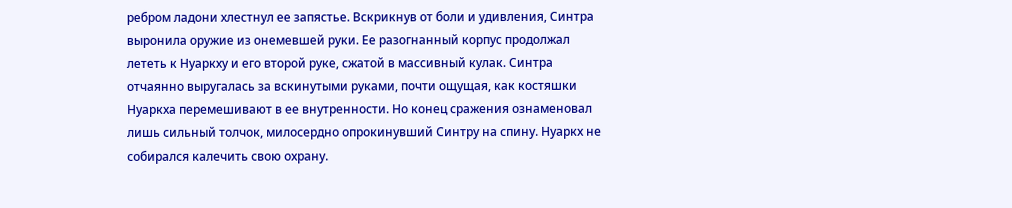ребром ладони хлестнул ее запястье. Вскрикнув от боли и удивления, Синтра выронила оружие из онемевшей руки. Ее разогнанный корпус продолжал лететь к Нуаркху и его второй руке, сжатой в массивный кулак. Синтра отчаянно выругалась за вскинутыми руками, почти ощущая, как костяшки Нуаркха перемешивают в ее внутренности. Но конец сражения ознаменовал лишь сильный толчок, милосердно опрокинувший Синтру на спину. Нуаркх не собирался калечить свою охрану.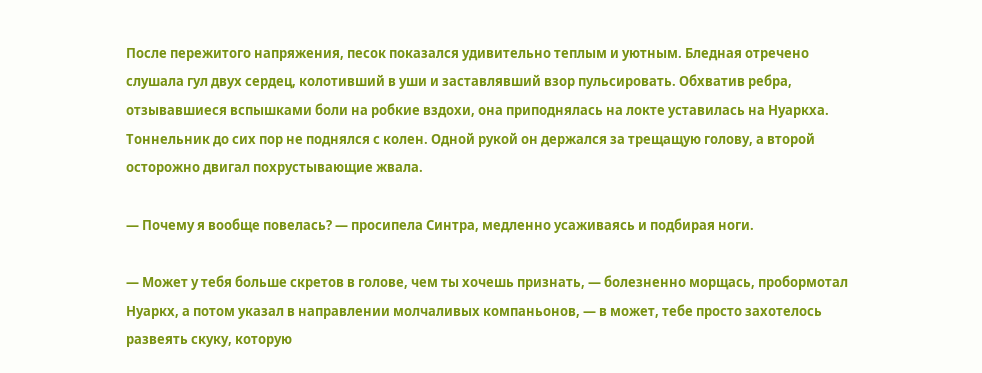После пережитого напряжения, песок показался удивительно теплым и уютным. Бледная отречено слушала гул двух сердец, колотивший в уши и заставлявший взор пульсировать. Обхватив ребра, отзывавшиеся вспышками боли на робкие вздохи, она приподнялась на локте уставилась на Нуаркха. Тоннельник до сих пор не поднялся с колен. Одной рукой он держался за трещащую голову, а второй осторожно двигал похрустывающие жвала.

— Почему я вообще повелась? — просипела Синтра, медленно усаживаясь и подбирая ноги.

— Может у тебя больше скретов в голове, чем ты хочешь признать, — болезненно морщась, пробормотал Нуаркх, а потом указал в направлении молчаливых компаньонов, — в может, тебе просто захотелось развеять скуку, которую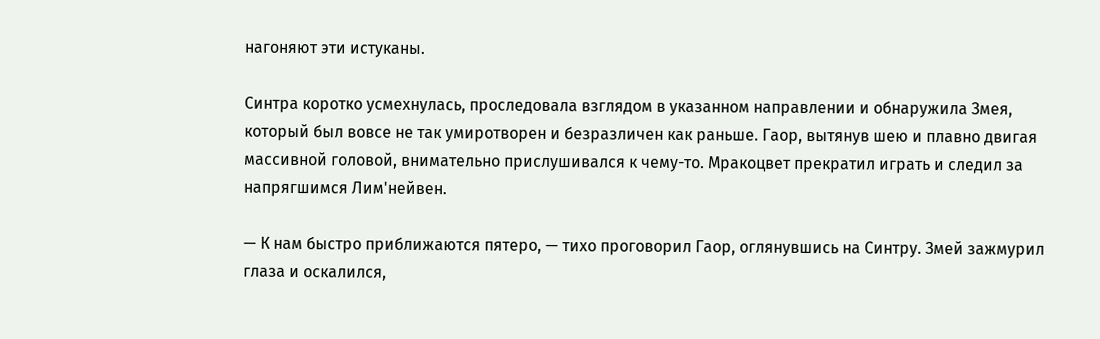нагоняют эти истуканы.

Синтра коротко усмехнулась, проследовала взглядом в указанном направлении и обнаружила Змея, который был вовсе не так умиротворен и безразличен как раньше. Гаор, вытянув шею и плавно двигая массивной головой, внимательно прислушивался к чему-то. Мракоцвет прекратил играть и следил за напрягшимся Лим'нейвен.

— К нам быстро приближаются пятеро, — тихо проговорил Гаор, оглянувшись на Синтру. Змей зажмурил глаза и оскалился,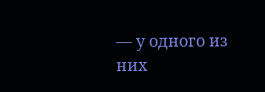— у одного из них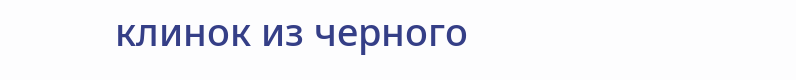клинок из черного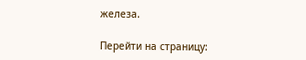железа.

Перейти на страницу: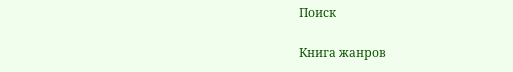Поиск

Книга жанров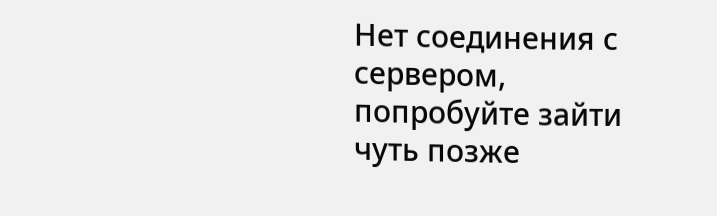Нет соединения с сервером, попробуйте зайти чуть позже